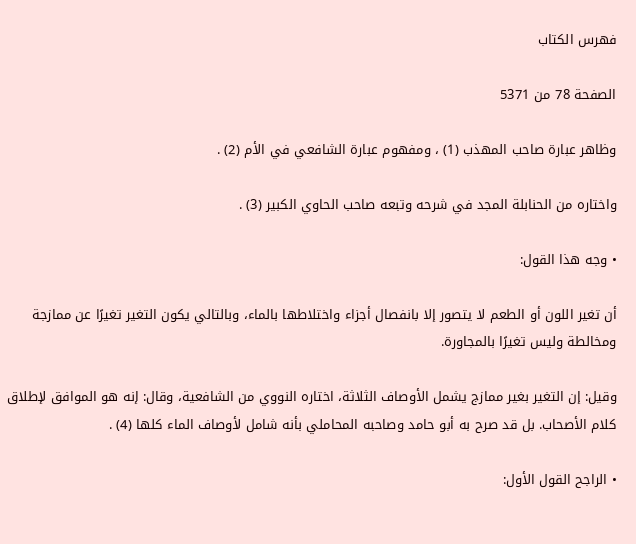فهرس الكتاب

الصفحة 78 من 5371

وظاهر عبارة صاحب المهذب (1) ، ومفهوم عبارة الشافعي في الأم (2) .

واختاره من الحنابلة المجد في شرحه وتبعه صاحب الحاوي الكبير (3) .

• وجه هذا القول:

أن تغير اللون أو الطعم لا يتصور إلا بانفصال أجزاء واختلاطها بالماء، وبالتالي يكون التغير تغيرًا عن ممازجة ومخالطة وليس تغيرًا بالمجاورة.

وقيل: إن التغير بغير ممازج يشمل الأوصاف الثلاثة، اختاره النووي من الشافعية، وقال: إنه هو الموافق لإطلاق كلام الأصحاب. بل قد صرح به أبو حامد وصاحبه المحاملي بأنه شامل لأوصاف الماء كلها (4) .

• الراجح القول الأول: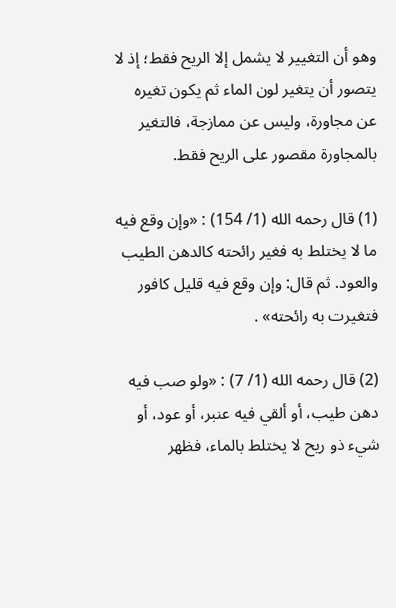وهو أن التغيير لا يشمل إلا الريح فقط؛ إذ لا يتصور أن يتغير لون الماء ثم يكون تغيره عن مجاورة، وليس عن ممازجة، فالتغير بالمجاورة مقصور على الريح فقط.

(1) قال رحمه الله (1/ 154) : «وإن وقع فيه ما لا يختلط به فغير رائحته كالدهن الطيب والعود. ثم قال: وإن وقع فيه قليل كافور فتغيرت به رائحته» .

(2) قال رحمه الله (1/ 7) : «ولو صب فيه دهن طيب، أو ألقي فيه عنبر، أو عود، أو شيء ذو ريح لا يختلط بالماء، فظهر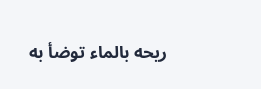ريحه بالماء توضأ به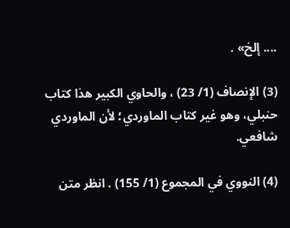.... إلخ» .

(3) الإنصاف (1/ 23) ، والحاوي الكبير هذا كتاب حنبلي، وهو غير كتاب الماوردي؛ لأن الماوردي شافعي.

(4) النووي في المجموع (1/ 155) . انظر متن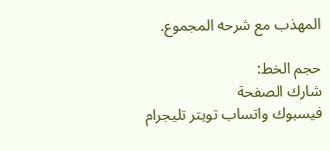المهذب مع شرحه المجموع.

حجم الخط:
شارك الصفحة
فيسبوك واتساب تويتر تليجرام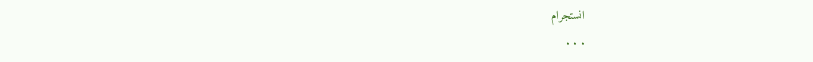انستجرام
. . .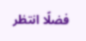فضلًا انتظر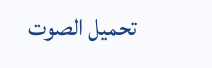تحميل الصوت